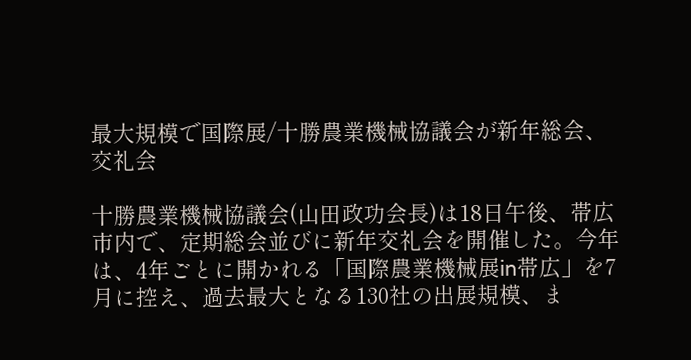最大規模で国際展/十勝農業機械協議会が新年総会、交礼会

十勝農業機械協議会(山田政功会長)は18日午後、帯広市内で、定期総会並びに新年交礼会を開催した。今年は、4年ごとに開かれる「国際農業機械展in帯広」を7月に控え、過去最大となる130社の出展規模、ま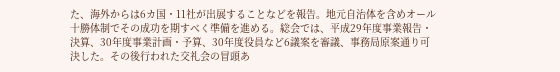た、海外からは6カ国・11社が出展することなどを報告。地元自治体を含めオール十勝体制でその成功を期すべく準備を進める。総会では、平成29年度事業報告・決算、30年度事業計画・予算、30年度役員など6議案を審議、事務局原案通り可決した。その後行われた交礼会の冒頭あ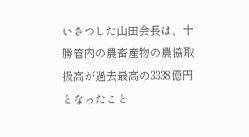いさつした山田会長は、十勝管内の農畜産物の農協取扱高が過去最高の3338億円となったこと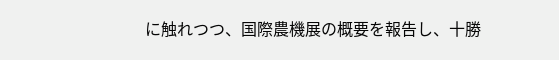に触れつつ、国際農機展の概要を報告し、十勝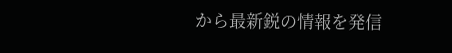から最新鋭の情報を発信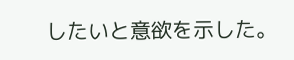したいと意欲を示した。